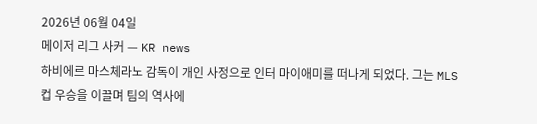2026년 06월 04일
메이저 리그 사커 — KR news
하비에르 마스체라노 감독이 개인 사정으로 인터 마이애미를 떠나게 되었다. 그는 MLS컵 우승을 이끌며 팀의 역사에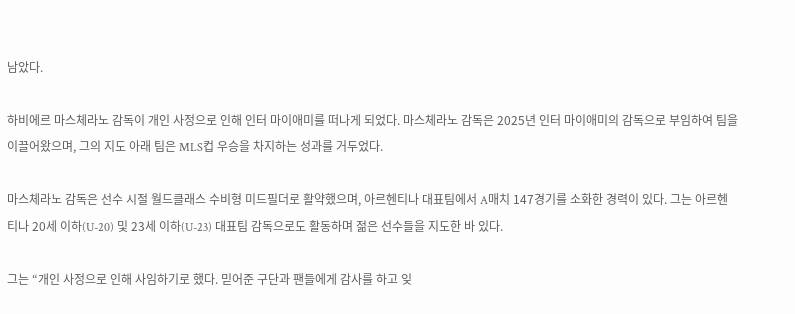남았다.

하비에르 마스체라노 감독이 개인 사정으로 인해 인터 마이애미를 떠나게 되었다. 마스체라노 감독은 2025년 인터 마이애미의 감독으로 부임하여 팀을 이끌어왔으며, 그의 지도 아래 팀은 MLS컵 우승을 차지하는 성과를 거두었다.

마스체라노 감독은 선수 시절 월드클래스 수비형 미드필더로 활약했으며, 아르헨티나 대표팀에서 A매치 147경기를 소화한 경력이 있다. 그는 아르헨티나 20세 이하(U-20) 및 23세 이하(U-23) 대표팀 감독으로도 활동하며 젊은 선수들을 지도한 바 있다.

그는 “개인 사정으로 인해 사임하기로 했다. 믿어준 구단과 팬들에게 감사를 하고 잊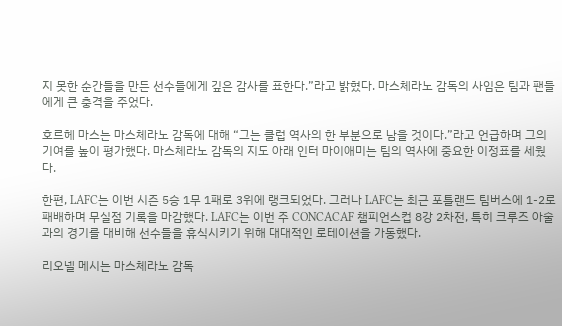지 못한 순간들을 만든 선수들에게 깊은 감사를 표한다.”라고 밝혔다. 마스체라노 감독의 사임은 팀과 팬들에게 큰 충격을 주었다.

호르헤 마스는 마스체라노 감독에 대해 “그는 클럽 역사의 한 부분으로 남을 것이다.”라고 언급하며 그의 기여를 높이 평가했다. 마스체라노 감독의 지도 아래 인터 마이애미는 팀의 역사에 중요한 이정표를 세웠다.

한편, LAFC는 이번 시즌 5승 1무 1패로 3위에 랭크되었다. 그러나 LAFC는 최근 포틀랜드 팀버스에 1-2로 패배하며 무실점 기록을 마감했다. LAFC는 이번 주 CONCACAF 챔피언스컵 8강 2차전, 특히 크루즈 아술과의 경기를 대비해 선수들을 휴식시키기 위해 대대적인 로테이션을 가동했다.

리오넬 메시는 마스체라노 감독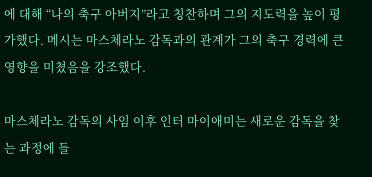에 대해 “나의 축구 아버지”라고 칭찬하며 그의 지도력을 높이 평가했다. 메시는 마스체라노 감독과의 관계가 그의 축구 경력에 큰 영향을 미쳤음을 강조했다.

마스체라노 감독의 사임 이후 인터 마이애미는 새로운 감독을 찾는 과정에 들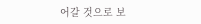어갈 것으로 보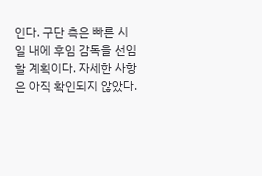인다. 구단 측은 빠른 시일 내에 후임 감독을 선임할 계획이다. 자세한 사항은 아직 확인되지 않았다.